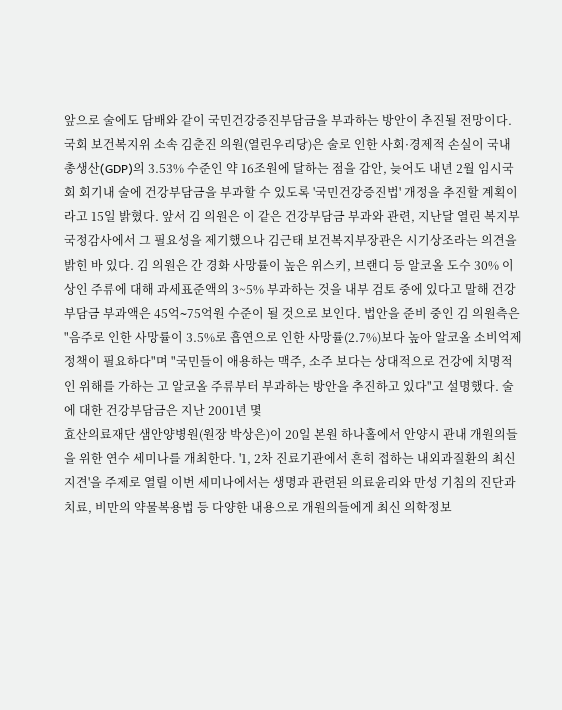앞으로 술에도 담배와 같이 국민건강증진부담금을 부과하는 방안이 추진될 전망이다. 국회 보건복지위 소속 김춘진 의원(열린우리당)은 술로 인한 사회·경제적 손실이 국내총생산(GDP)의 3.53% 수준인 약 16조원에 달하는 점을 감안, 늦어도 내년 2월 임시국회 회기내 술에 건강부담금을 부과할 수 있도록 '국민건강증진법' 개정을 추진할 계획이라고 15일 밝혔다. 앞서 김 의원은 이 같은 건강부담금 부과와 관련, 지난달 열린 복지부 국정감사에서 그 필요성을 제기했으나 김근태 보건복지부장관은 시기상조라는 의견을 밝힌 바 있다. 김 의원은 간 경화 사망률이 높은 위스키, 브랜디 등 알코올 도수 30% 이상인 주류에 대해 과세표준액의 3~5% 부과하는 것을 내부 검토 중에 있다고 말해 건강부담금 부과액은 45억∼75억원 수준이 될 것으로 보인다. 법안을 준비 중인 김 의원측은 "음주로 인한 사망률이 3.5%로 흡연으로 인한 사망률(2.7%)보다 높아 알코올 소비억제 정책이 필요하다"며 "국민들이 애용하는 맥주, 소주 보다는 상대적으로 건강에 치명적인 위해를 가하는 고 알코올 주류부터 부과하는 방안을 추진하고 있다"고 설명했다. 술에 대한 건강부담금은 지난 2001년 몇
효산의료재단 샘안양병원(원장 박상은)이 20일 본원 하나홀에서 안양시 관내 개원의들을 위한 연수 세미나를 개최한다. '1, 2차 진료기관에서 흔히 접하는 내외과질환의 최신지견'을 주제로 열릴 이번 세미나에서는 생명과 관련된 의료윤리와 만성 기침의 진단과 치료, 비만의 약물복용법 등 다양한 내용으로 개원의들에게 최신 의학정보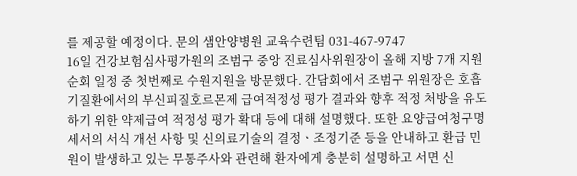를 제공할 예정이다. 문의 샘안양병원 교육수련팀 031-467-9747
16일 건강보험심사평가원의 조범구 중앙 진료심사위원장이 올해 지방 7개 지원 순회 일정 중 첫번째로 수원지원을 방문했다. 간담회에서 조범구 위원장은 호흡기질환에서의 부신피질호르몬제 급여적정성 평가 결과와 향후 적정 처방을 유도하기 위한 약제급여 적정성 평가 확대 등에 대해 설명했다. 또한 요양급여청구명세서의 서식 개선 사항 및 신의료기술의 결정ㆍ조정기준 등을 안내하고 환급 민원이 발생하고 있는 무통주사와 관련해 환자에게 충분히 설명하고 서면 신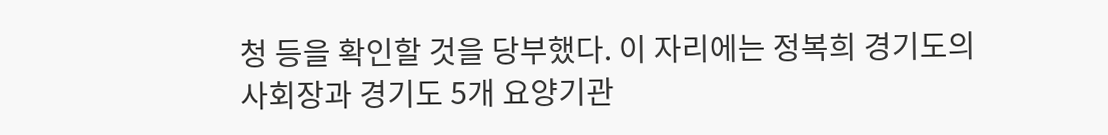청 등을 확인할 것을 당부했다. 이 자리에는 정복희 경기도의사회장과 경기도 5개 요양기관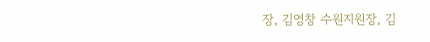장, 김영창 수원지원장, 김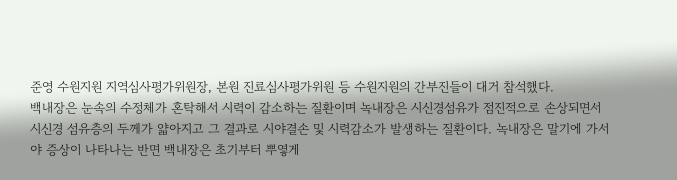준영 수원지원 지역심사평가위원장, 본원 진료심사평가위원 등 수원지원의 간부진들이 대거 참석했다.
백내장은 눈속의 수정체가 혼탁해서 시력이 감소하는 질환이며 녹내장은 시신경섬유가 점진적으로 손상되면서 시신경 섬유층의 두께가 얇아지고 그 결과로 시야결손 및 시력감소가 발생하는 질환이다. 녹내장은 말기에 가서야 증상이 나타나는 반면 백내장은 초기부터 뿌옇게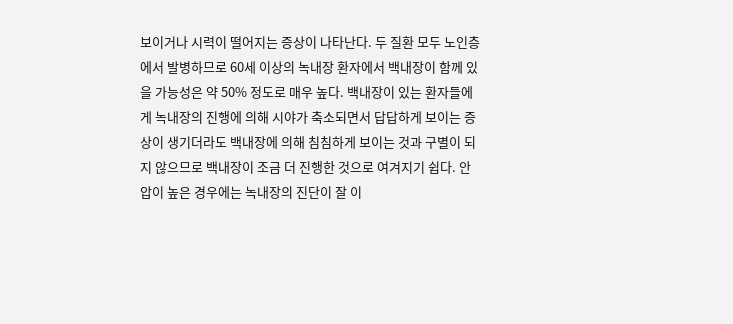보이거나 시력이 떨어지는 증상이 나타난다. 두 질환 모두 노인층에서 발병하므로 60세 이상의 녹내장 환자에서 백내장이 함께 있을 가능성은 약 50% 정도로 매우 높다. 백내장이 있는 환자들에게 녹내장의 진행에 의해 시야가 축소되면서 답답하게 보이는 증상이 생기더라도 백내장에 의해 침침하게 보이는 것과 구별이 되지 않으므로 백내장이 조금 더 진행한 것으로 여겨지기 쉽다. 안압이 높은 경우에는 녹내장의 진단이 잘 이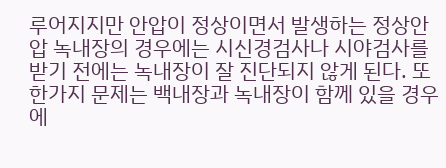루어지지만 안압이 정상이면서 발생하는 정상안압 녹내장의 경우에는 시신경검사나 시야검사를 받기 전에는 녹내장이 잘 진단되지 않게 된다. 또 한가지 문제는 백내장과 녹내장이 함께 있을 경우에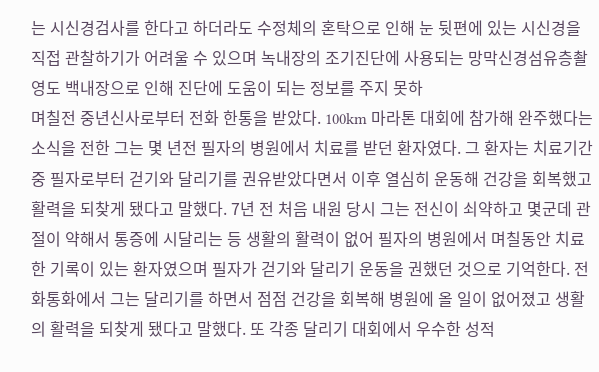는 시신경검사를 한다고 하더라도 수정체의 혼탁으로 인해 눈 뒷편에 있는 시신경을 직접 관찰하기가 어려울 수 있으며 녹내장의 조기진단에 사용되는 망막신경섬유층촬영도 백내장으로 인해 진단에 도움이 되는 정보를 주지 못하
며칠전 중년신사로부터 전화 한통을 받았다. 100km 마라톤 대회에 참가해 완주했다는 소식을 전한 그는 몇 년전 필자의 병원에서 치료를 받던 환자였다. 그 환자는 치료기간 중 필자로부터 걷기와 달리기를 권유받았다면서 이후 열심히 운동해 건강을 회복했고 활력을 되찾게 됐다고 말했다. 7년 전 처음 내원 당시 그는 전신이 쇠약하고 몇군데 관절이 약해서 통증에 시달리는 등 생활의 활력이 없어 필자의 병원에서 며칠동안 치료한 기록이 있는 환자였으며 필자가 걷기와 달리기 운동을 권했던 것으로 기억한다. 전화통화에서 그는 달리기를 하면서 점점 건강을 회복해 병원에 올 일이 없어졌고 생활의 활력을 되찾게 됐다고 말했다. 또 각종 달리기 대회에서 우수한 성적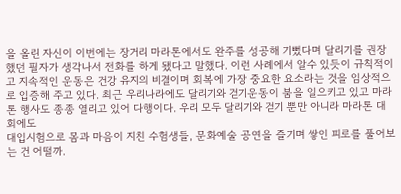을 올린 자신이 이번에는 장거리 마라톤에서도 완주를 성공해 기뻤다며 달리기를 권장했던 필자가 생각나서 전화를 하게 됐다고 말했다. 이런 사례에서 알수 있듯이 규칙적이고 지속적인 운동은 건강 유지의 비결이며 회복에 가장 중요한 요소라는 것을 임상적으로 입증해 주고 있다. 최근 우리나라에도 달리기와 걷기운동이 붐을 일으키고 있고 마라톤 행사도 종종 열리고 있어 다행이다. 우리 모두 달리기와 걷기 뿐만 아니라 마라톤 대회에도
대입시험으로 몸과 마음이 지친 수험생들, 문화예술 공연을 즐기며 쌓인 피로를 풀어보는 건 어떨까.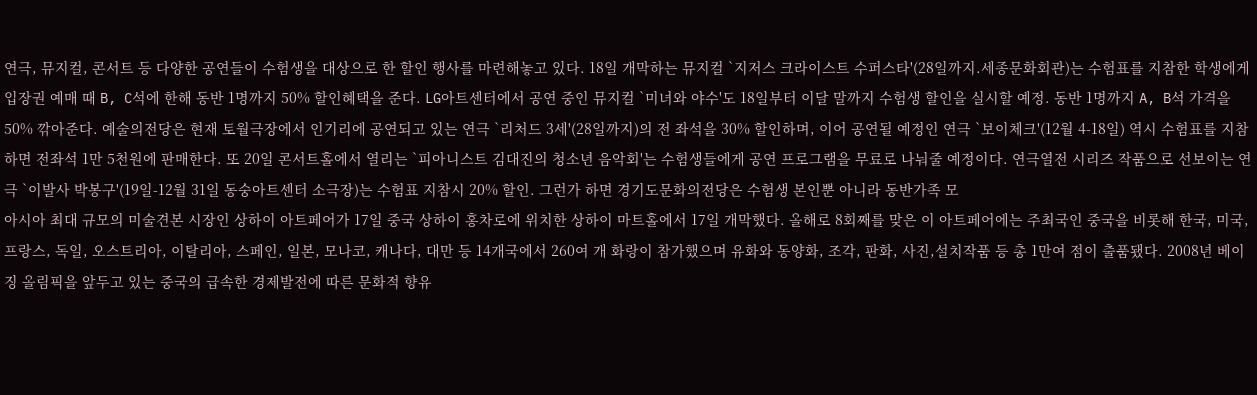연극, 뮤지컬, 콘서트 등 다양한 공연들이 수험생을 대상으로 한 할인 행사를 마련해놓고 있다. 18일 개막하는 뮤지컬 `지저스 크라이스트 수퍼스타'(28일까지.세종문화회관)는 수험표를 지참한 학생에게 입장권 예매 때 B, C석에 한해 동반 1명까지 50% 할인혜택을 준다. LG아트센터에서 공연 중인 뮤지컬 `미녀와 야수'도 18일부터 이달 말까지 수험생 할인을 실시할 예정. 동반 1명까지 A, B석 가격을 50% 깎아준다. 예술의전당은 현재 토월극장에서 인기리에 공연되고 있는 연극 `리처드 3세'(28일까지)의 전 좌석을 30% 할인하며, 이어 공연될 예정인 연극 `보이체크'(12월 4-18일) 역시 수험표를 지참하면 전좌석 1만 5천원에 판매한다. 또 20일 콘서트홀에서 열리는 `피아니스트 김대진의 청소년 음악회'는 수험생들에게 공연 프로그램을 무료로 나눠줄 예정이다. 연극열전 시리즈 작품으로 선보이는 연극 `이발사 박봉구'(19일-12월 31일 동숭아트센터 소극장)는 수험표 지참시 20% 할인. 그런가 하면 경기도문화의전당은 수험생 본인뿐 아니라 동반가족 모
아시아 최대 규모의 미술견본 시장인 상하이 아트페어가 17일 중국 상하이 홍차로에 위치한 상하이 마트홀에서 17일 개막했다. 올해로 8회째를 맞은 이 아트페어에는 주최국인 중국을 비롯해 한국, 미국, 프랑스, 독일, 오스트리아, 이탈리아, 스페인, 일본, 모나코, 캐나다, 대만 등 14개국에서 260여 개 화랑이 참가했으며 유화와 동양화, 조각, 판화, 사진,설치작품 등 총 1만여 점이 출품됐다. 2008년 베이징 올림픽을 앞두고 있는 중국의 급속한 경제발전에 따른 문화적 향유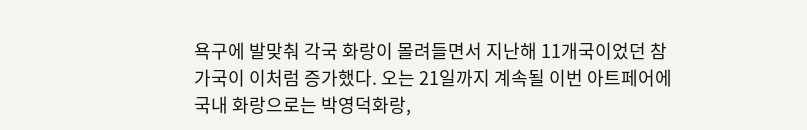욕구에 발맞춰 각국 화랑이 몰려들면서 지난해 11개국이었던 참가국이 이처럼 증가했다. 오는 21일까지 계속될 이번 아트페어에 국내 화랑으로는 박영덕화랑,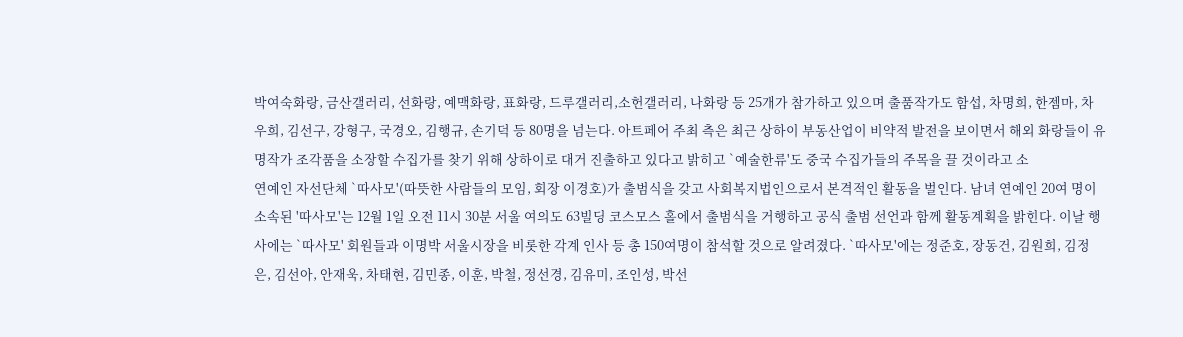박여숙화랑, 금산갤러리, 선화랑, 예맥화랑, 표화랑, 드루갤러리,소헌갤러리, 나화랑 등 25개가 참가하고 있으며 출품작가도 함섭, 차명희, 한젬마, 차우희, 김선구, 강형구, 국경오, 김행규, 손기덕 등 80명을 넘는다. 아트페어 주최 측은 최근 상하이 부동산업이 비약적 발전을 보이면서 해외 화랑들이 유명작가 조각품을 소장할 수집가를 찾기 위해 상하이로 대거 진출하고 있다고 밝히고 `예술한류'도 중국 수집가들의 주목을 끌 것이라고 소
연예인 자선단체 `따사모'(따뜻한 사람들의 모임, 회장 이경호)가 출범식을 갖고 사회복지법인으로서 본격적인 활동을 벌인다. 남녀 연예인 20여 명이 소속된 '따사모'는 12월 1일 오전 11시 30분 서울 여의도 63빌딩 코스모스 홀에서 출범식을 거행하고 공식 출범 선언과 함께 활동계획을 밝힌다. 이날 행사에는 `따사모' 회원들과 이명박 서울시장을 비롯한 각계 인사 등 총 150여명이 참석할 것으로 알려졌다. `따사모'에는 정준호, 장동건, 김원희, 김정은, 김선아, 안재욱, 차태현, 김민종, 이훈, 박철, 정선경, 김유미, 조인성, 박선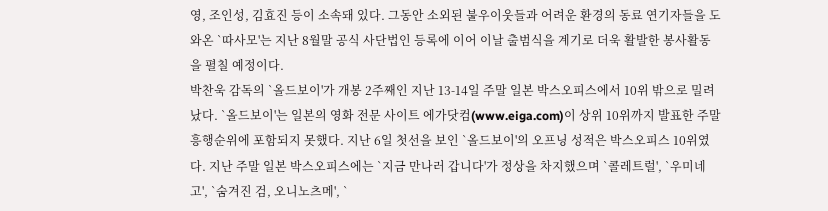영, 조인성, 김효진 등이 소속돼 있다. 그동안 소외된 불우이웃들과 어려운 환경의 동료 연기자들을 도와온 `따사모'는 지난 8월말 공식 사단법인 등록에 이어 이날 출범식을 계기로 더욱 활발한 봉사활동을 펼칠 예정이다.
박찬욱 감독의 `올드보이'가 개봉 2주째인 지난 13-14일 주말 일본 박스오피스에서 10위 밖으로 밀려났다. `올드보이'는 일본의 영화 전문 사이트 에가닷컴(www.eiga.com)이 상위 10위까지 발표한 주말 흥행순위에 포함되지 못했다. 지난 6일 첫선을 보인 `올드보이'의 오프닝 성적은 박스오피스 10위였다. 지난 주말 일본 박스오피스에는 `지금 만나러 갑니다'가 정상을 차지했으며 `콜레트럴', `우미네고', `숨겨진 검, 오니노츠메', `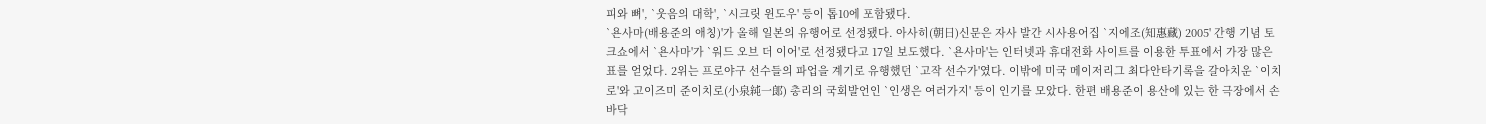피와 뼈', `웃음의 대학', `시크릿 윈도우' 등이 톱10에 포함됐다.
`욘사마(배용준의 애칭)'가 올해 일본의 유행어로 선정됐다. 아사히(朝日)신문은 자사 발간 시사용어집 `지에조(知惠藏) 2005' 간행 기념 토크쇼에서 `욘사마'가 `워드 오브 더 이어'로 선정됐다고 17일 보도했다. `욘사마'는 인터넷과 휴대전화 사이트를 이용한 투표에서 가장 많은 표를 얻었다. 2위는 프로야구 선수들의 파업을 계기로 유행했던 `고작 선수가'였다. 이밖에 미국 메이저리그 최다안타기록을 갈아치운 `이치로'와 고이즈미 준이치로(小泉純一郞) 총리의 국회발언인 `인생은 여러가지' 등이 인기를 모았다. 한편 배용준이 용산에 있는 한 극장에서 손바닥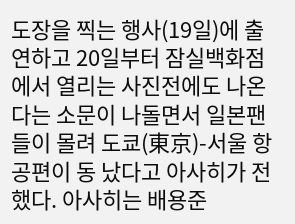도장을 찍는 행사(19일)에 출연하고 20일부터 잠실백화점에서 열리는 사진전에도 나온다는 소문이 나돌면서 일본팬들이 몰려 도쿄(東京)-서울 항공편이 동 났다고 아사히가 전했다. 아사히는 배용준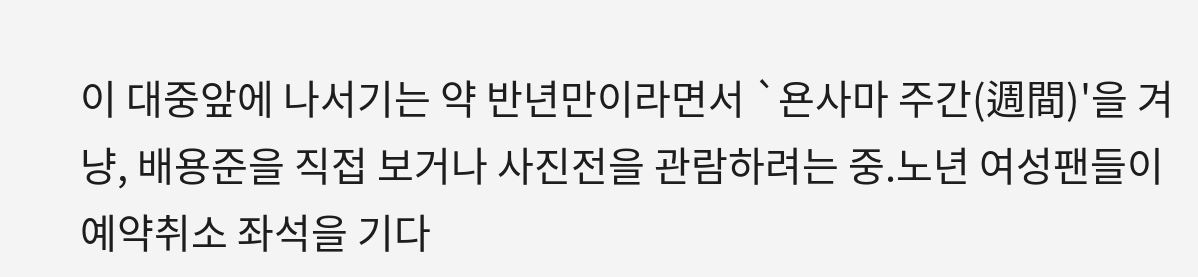이 대중앞에 나서기는 약 반년만이라면서 `욘사마 주간(週間)'을 겨냥, 배용준을 직접 보거나 사진전을 관람하려는 중.노년 여성팬들이 예약취소 좌석을 기다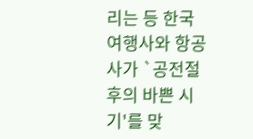리는 등 한국 여행사와 항공사가 `공전절후의 바쁜 시기'를 맞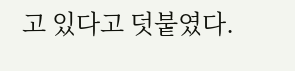고 있다고 덧붙였다.